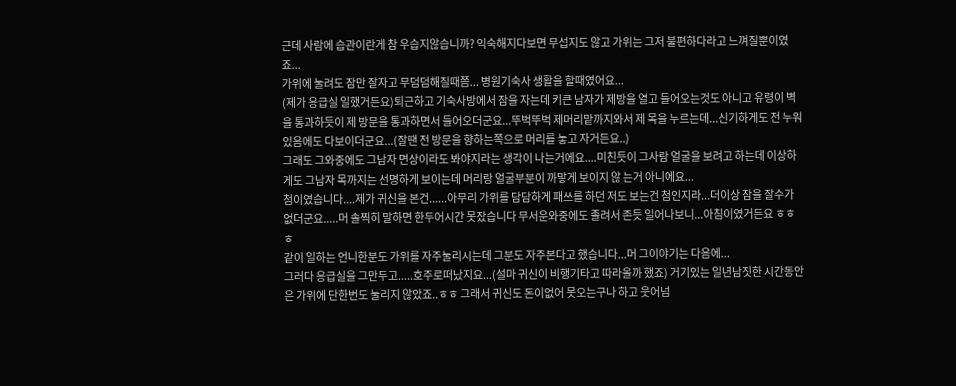근데 사람에 습관이란게 참 우습지않습니까? 익숙해지다보면 무섭지도 않고 가위는 그저 불편하다라고 느껴질뿐이였죠...
가위에 눌려도 잠만 잘자고 무덤덤해질때쯤... 병원기숙사 생활을 할때였어요...
(제가 응급실 일했거든요)퇴근하고 기숙사방에서 잠을 자는데 키큰 남자가 제방을 열고 들어오는것도 아니고 유령이 벽을 통과하듯이 제 방문을 통과하면서 들어오더군요...뚜벅뚜벅 제머리맡까지와서 제 목을 누르는데...신기하게도 전 누워있음에도 다보이더군요...(잘땐 전 방문을 향하는쪽으로 머리를 놓고 자거든요..)
그래도 그와중에도 그남자 면상이라도 봐야지라는 생각이 나는거에요....미친듯이 그사람 얼굴을 보려고 하는데 이상하게도 그남자 목까지는 선명하게 보이는데 머리랑 얼굴부분이 까맣게 보이지 않 는거 아니에요...
첨이였습니다....제가 귀신을 본건......아무리 가위를 담담하게 패쓰를 하던 저도 보는건 첨인지라...더이상 잠을 잘수가 없더군요.....머 솔찍히 말하면 한두어시간 못잤습니다 무서운와중에도 졸려서 존듯 일어나보니...아침이였거든요 ㅎㅎㅎ
같이 일하는 언니한분도 가위를 자주눌리시는데 그분도 자주본다고 했습니다...머 그이야기는 다음에...
그러다 응급실을 그만두고.....호주로떠났지요...(설마 귀신이 비행기타고 따라올까 했죠) 거기있는 일년남짓한 시간동안은 가위에 단한번도 눌리지 않았죠..ㅎㅎ 그래서 귀신도 돈이없어 못오는구나 하고 웃어넘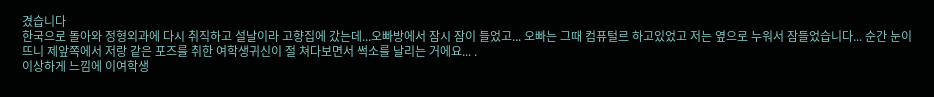겼습니다
한국으로 돌아와 정형외과에 다시 취직하고 설날이라 고향집에 갔는데...오빠방에서 잠시 잠이 들었고... 오빠는 그때 컴퓨털르 하고있었고 저는 옆으로 누워서 잠들었습니다... 순간 눈이 뜨니 제앞쪽에서 저랑 같은 포즈를 취한 여학생귀신이 절 쳐다보면서 썩소를 날리는 거에요... .
이상하게 느낌에 이여학생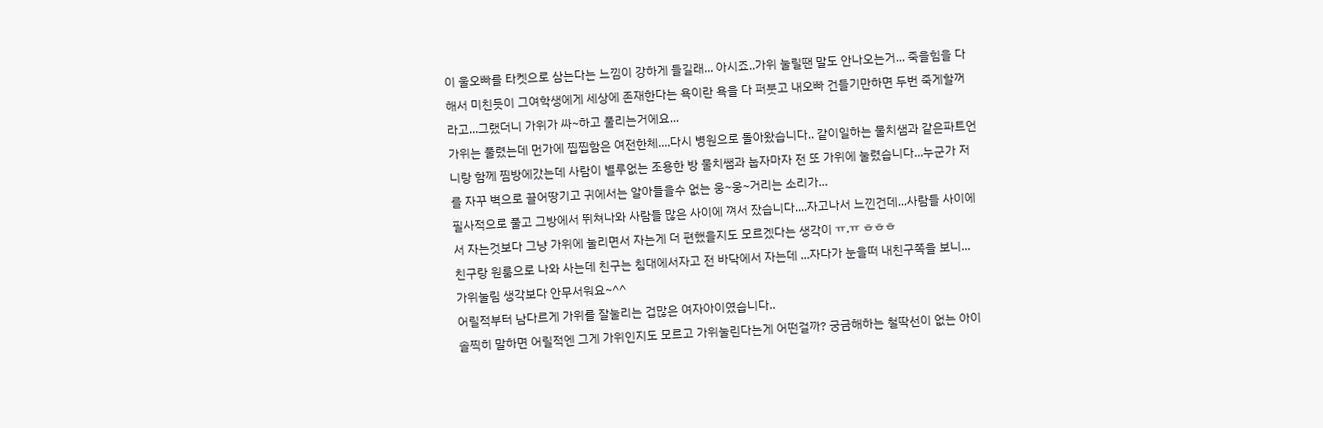이 울오빠를 타켓으로 삼는다는 느낌이 강하게 들길래... 아시죠..가위 눌릴땐 말도 안나오는거... 죽을힘을 다해서 미친듯이 그여학생에게 세상에 존재한다는 욕이란 욕을 다 퍼붓고 내오빠 건들기만하면 두번 죽게할꺼라고...그랬더니 가위가 싸~하고 풀리는거에요...
가위는 풀렸는데 먼가에 찝찝함은 여전한체....다시 병원으로 돌아왔습니다.. 같이일하는 물치샘과 같은파트언니랑 함께 찜방에갔는데 사람이 별루없는 조용한 방 물치쌤과 눕자마자 전 또 가위에 눌렸습니다...누군가 저를 자꾸 벽으로 끌어땅기고 귀에서는 알아들을수 없는 웅~웅~거리는 소리가...
필사적으로 풀고 그방에서 뛰쳐나와 사람들 많은 사이에 껴서 잤습니다....자고나서 느낀건데...사람들 사이에서 자는것보다 그냥 가위에 눌리면서 자는게 더 편했을지도 모르겠다는 생각이 ㅠ.ㅠ ㅎㅎㅎ
친구랑 원룸으로 나와 사는데 친구는 침대에서자고 전 바닥에서 자는데 ...자다가 눈을떠 내친구쪽을 보니...
가위눌림 생각보다 안무서워요~^^
어릴적부터 남다르게 가위를 잘눌리는 겁많은 여자아이였습니다..
솔찍히 말하면 어릴적엔 그게 가위인지도 모르고 가위눌린다는게 어떤걸까? 궁금해하는 철딱선이 없는 아이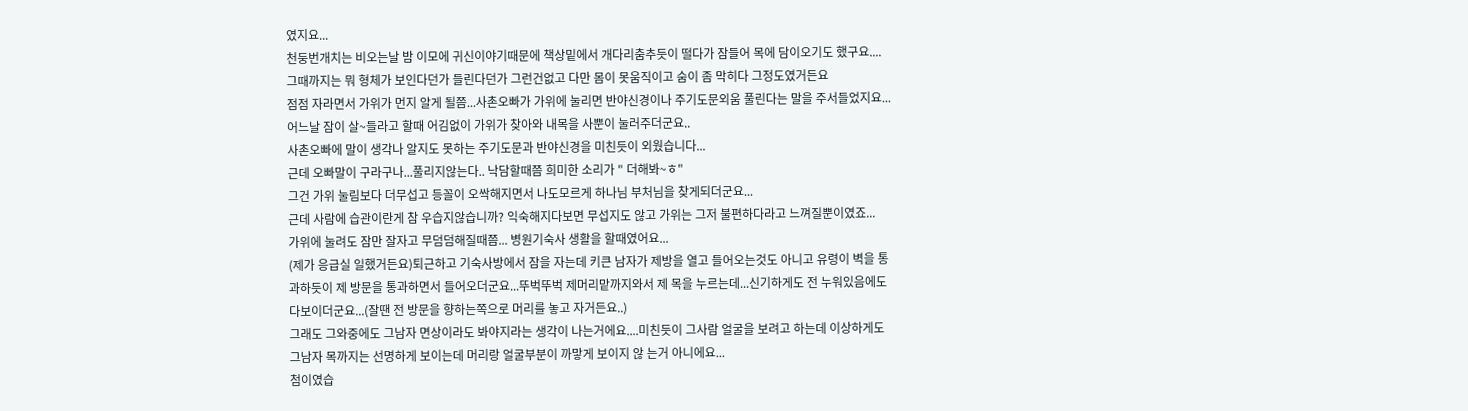였지요...
천둥번개치는 비오는날 밤 이모에 귀신이야기때문에 책상밑에서 개다리춤추듯이 떨다가 잠들어 목에 담이오기도 했구요....
그때까지는 뭐 형체가 보인다던가 들린다던가 그런건없고 다만 몸이 못움직이고 숨이 좀 막히다 그정도였거든요
점점 자라면서 가위가 먼지 알게 될쯤...사촌오빠가 가위에 눌리면 반야신경이나 주기도문외움 풀린다는 말을 주서들었지요... 어느날 잠이 살~들라고 할때 어김없이 가위가 찾아와 내목을 사뿐이 눌러주더군요..
사촌오빠에 말이 생각나 알지도 못하는 주기도문과 반야신경을 미친듯이 외웠습니다...
근데 오빠말이 구라구나...풀리지않는다.. 낙담할때쯤 희미한 소리가 " 더해봐~ㅎ"
그건 가위 눌림보다 더무섭고 등꼴이 오싹해지면서 나도모르게 하나님 부처님을 찾게되더군요...
근데 사람에 습관이란게 참 우습지않습니까? 익숙해지다보면 무섭지도 않고 가위는 그저 불편하다라고 느껴질뿐이였죠...
가위에 눌려도 잠만 잘자고 무덤덤해질때쯤... 병원기숙사 생활을 할때였어요...
(제가 응급실 일했거든요)퇴근하고 기숙사방에서 잠을 자는데 키큰 남자가 제방을 열고 들어오는것도 아니고 유령이 벽을 통과하듯이 제 방문을 통과하면서 들어오더군요...뚜벅뚜벅 제머리맡까지와서 제 목을 누르는데...신기하게도 전 누워있음에도 다보이더군요...(잘땐 전 방문을 향하는쪽으로 머리를 놓고 자거든요..)
그래도 그와중에도 그남자 면상이라도 봐야지라는 생각이 나는거에요....미친듯이 그사람 얼굴을 보려고 하는데 이상하게도 그남자 목까지는 선명하게 보이는데 머리랑 얼굴부분이 까맣게 보이지 않 는거 아니에요...
첨이였습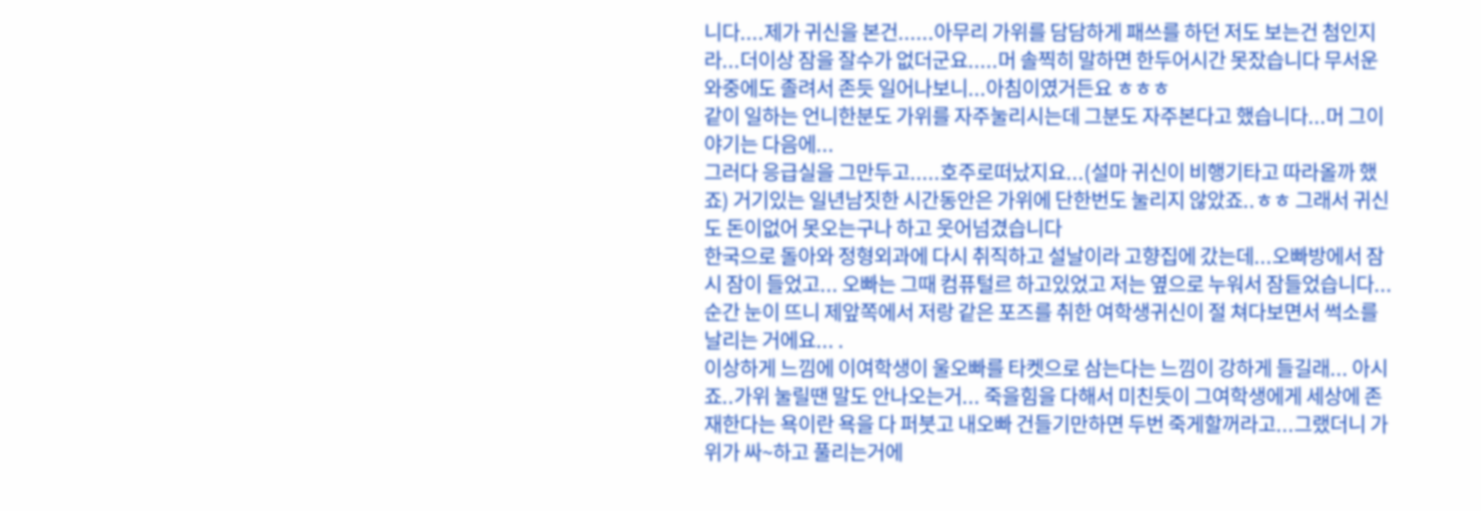니다....제가 귀신을 본건......아무리 가위를 담담하게 패쓰를 하던 저도 보는건 첨인지라...더이상 잠을 잘수가 없더군요.....머 솔찍히 말하면 한두어시간 못잤습니다 무서운와중에도 졸려서 존듯 일어나보니...아침이였거든요 ㅎㅎㅎ
같이 일하는 언니한분도 가위를 자주눌리시는데 그분도 자주본다고 했습니다...머 그이야기는 다음에...
그러다 응급실을 그만두고.....호주로떠났지요...(설마 귀신이 비행기타고 따라올까 했죠) 거기있는 일년남짓한 시간동안은 가위에 단한번도 눌리지 않았죠..ㅎㅎ 그래서 귀신도 돈이없어 못오는구나 하고 웃어넘겼습니다
한국으로 돌아와 정형외과에 다시 취직하고 설날이라 고향집에 갔는데...오빠방에서 잠시 잠이 들었고... 오빠는 그때 컴퓨털르 하고있었고 저는 옆으로 누워서 잠들었습니다... 순간 눈이 뜨니 제앞쪽에서 저랑 같은 포즈를 취한 여학생귀신이 절 쳐다보면서 썩소를 날리는 거에요... .
이상하게 느낌에 이여학생이 울오빠를 타켓으로 삼는다는 느낌이 강하게 들길래... 아시죠..가위 눌릴땐 말도 안나오는거... 죽을힘을 다해서 미친듯이 그여학생에게 세상에 존재한다는 욕이란 욕을 다 퍼붓고 내오빠 건들기만하면 두번 죽게할꺼라고...그랬더니 가위가 싸~하고 풀리는거에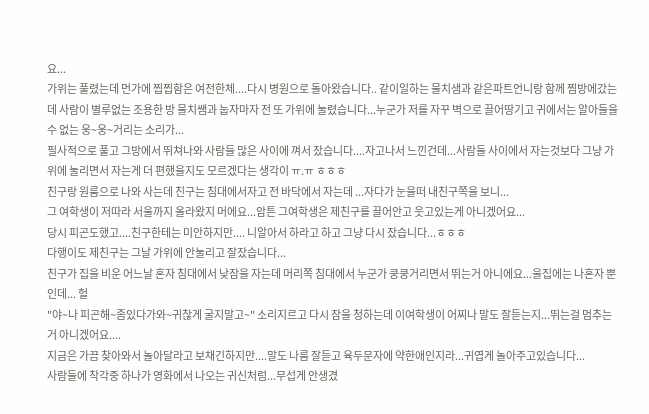요...
가위는 풀렸는데 먼가에 찝찝함은 여전한체....다시 병원으로 돌아왔습니다.. 같이일하는 물치샘과 같은파트언니랑 함께 찜방에갔는데 사람이 별루없는 조용한 방 물치쌤과 눕자마자 전 또 가위에 눌렸습니다...누군가 저를 자꾸 벽으로 끌어땅기고 귀에서는 알아들을수 없는 웅~웅~거리는 소리가...
필사적으로 풀고 그방에서 뛰쳐나와 사람들 많은 사이에 껴서 잤습니다....자고나서 느낀건데...사람들 사이에서 자는것보다 그냥 가위에 눌리면서 자는게 더 편했을지도 모르겠다는 생각이 ㅠ.ㅠ ㅎㅎㅎ
친구랑 원룸으로 나와 사는데 친구는 침대에서자고 전 바닥에서 자는데 ...자다가 눈을떠 내친구쪽을 보니...
그 여학생이 저따라 서울까지 올라왔지 머에요...암튼 그여학생은 제친구를 끌어안고 웃고있는게 아니겠어요...
당시 피곤도했고....친구한테는 미안하지만.... 니알아서 하라고 하고 그냥 다시 잤습니다...ㅎㅎㅎ
다행이도 제친구는 그날 가위에 안눌리고 잘잤습니다...
친구가 집을 비운 어느날 혼자 침대에서 낮잠을 자는데 머리쪽 침대에서 누군가 쿵쿵거리면서 뛰는거 아니에요...울집에는 나혼자 뿐인데... 헐
"야~나 피곤해~좀있다가와~귀찮게 굴지말고~" 소리지르고 다시 잠을 청하는데 이여학생이 어찌나 말도 잘듣는지...뛰는걸 멈추는거 아니겠어요....
지금은 가끔 찾아와서 놀아달라고 보채긴하지만....말도 나름 잘듣고 육두문자에 약한애인지라...귀엽게 놀아주고있습니다...
사람들에 착각중 하나가 영화에서 나오는 귀신처럼...무섭게 안생겼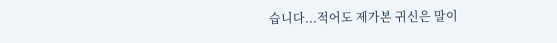습니다...적어도 제가본 귀신은 말이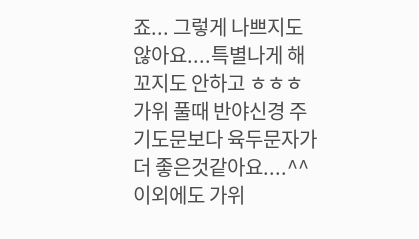죠... 그렇게 나쁘지도 않아요....특별나게 해꼬지도 안하고 ㅎㅎㅎ
가위 풀때 반야신경 주기도문보다 육두문자가 더 좋은것같아요....^^
이외에도 가위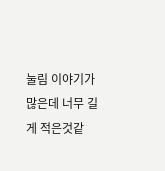눌림 이야기가 많은데 너무 길게 적은것같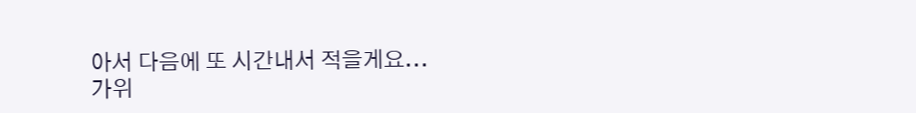아서 다음에 또 시간내서 적을게요...
가위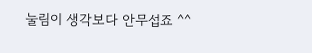눌림이 생각보다 안무섭죠 ^^